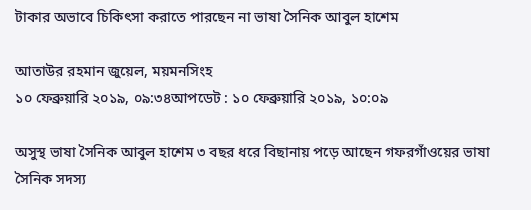টাকার অভাবে চিকিৎসা করাতে পারছেন না ভাষা সৈনিক আবুল হাশেম

আতাউর রহমান জুয়েল, ময়মনসিংহ
১০ ফেব্রুয়ারি ২০১৯, ০৯:৩৪আপডেট : ১০ ফেব্রুয়ারি ২০১৯, ১০:০৯

অসুস্থ ভাষা সৈনিক আবুল হাশেম ৩ বছর ধরে বিছানায় পড়ে আছেন গফরগাঁওয়ের ভাষা সৈনিক সদস্য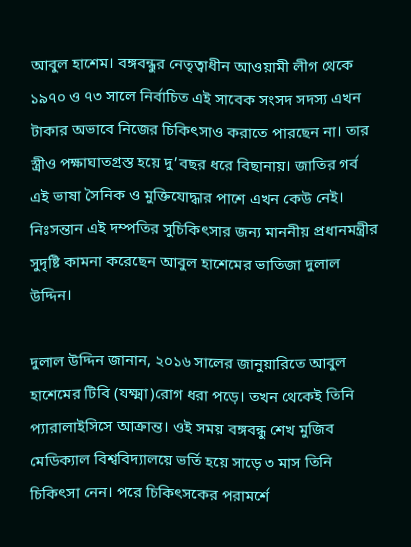আবুল হাশেম। বঙ্গবন্ধুর নেতৃত্বাধীন আওয়ামী লীগ থেকে ১৯৭০ ও ৭৩ সালে নির্বাচিত এই সাবেক সংসদ সদস্য এখন টাকার অভাবে নিজের চিকিৎসাও করাতে পারছেন না। তার স্ত্রীও পক্ষাঘাতগ্রস্ত হয়ে দু’বছর ধরে বিছানায়। জাতির গর্ব এই ভাষা সৈনিক ও মুক্তিযোদ্ধার পাশে এখন কেউ নেই। নিঃসন্তান এই দম্পতির সুচিকিৎসার জন্য মাননীয় প্রধানমন্ত্রীর সুদৃষ্টি কামনা করেছেন আবুল হাশেমের ভাতিজা দুলাল উদ্দিন।

দুলাল উদ্দিন জানান, ২০১৬ সালের জানুয়ারিতে আবুল হাশেমের টিবি (যক্ষ্মা)রোগ ধরা পড়ে। তখন থেকেই তিনি প্যারালাইসিসে আক্রান্ত। ওই সময় বঙ্গবন্ধু শেখ মুজিব মেডিক্যাল বিশ্ববিদ্যালয়ে ভর্তি হয়ে সাড়ে ৩ মাস তিনি চিকিৎসা নেন। পরে চিকিৎসকের পরামর্শে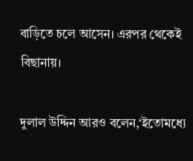বাড়িতে চলে আসেন। এরপর থেকেই বিছানায়।

দুলাল উদ্দিন আরও বলেন,‘ইতোমধ্যে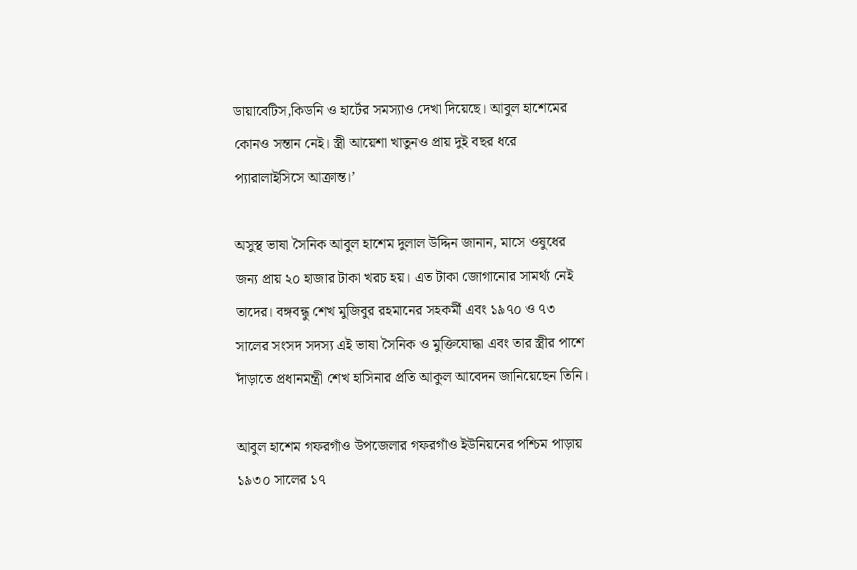ডায়াবেটিস,কিডনি ও হার্টের সমস্যাও দেখা দিয়েছে। আবুল হাশেমের কোনও সন্তান নেই। স্ত্রী আয়েশা খাতুনও প্রায় দুই বছর ধরে প্যারালাইসিসে আক্রান্ত।’

অসুস্থ ভাষা সৈনিক আবুল হাশেম দুলাল উদ্দিন জানান, মাসে ওষুধের জন্য প্রায় ২০ হাজার টাকা খরচ হয়। এত টাকা জোগানোর সামর্থ্য নেই তাদের। বঙ্গবন্ধু শেখ মুজিবুর রহমানের সহকর্মী এবং ১৯৭০ ও ৭৩ সালের সংসদ সদস্য এই ভাষা সৈনিক ও মুক্তিযোদ্ধা এবং তার স্ত্রীর পাশে দাঁড়াতে প্রধানমন্ত্রী শেখ হাসিনার প্রতি আকুল আবেদন জানিয়েছেন তিনি।

আবুল হাশেম গফরগাঁও উপজেলার গফরগাঁও ইউনিয়নের পশ্চিম পাড়ায় ১৯৩০ সালের ১৭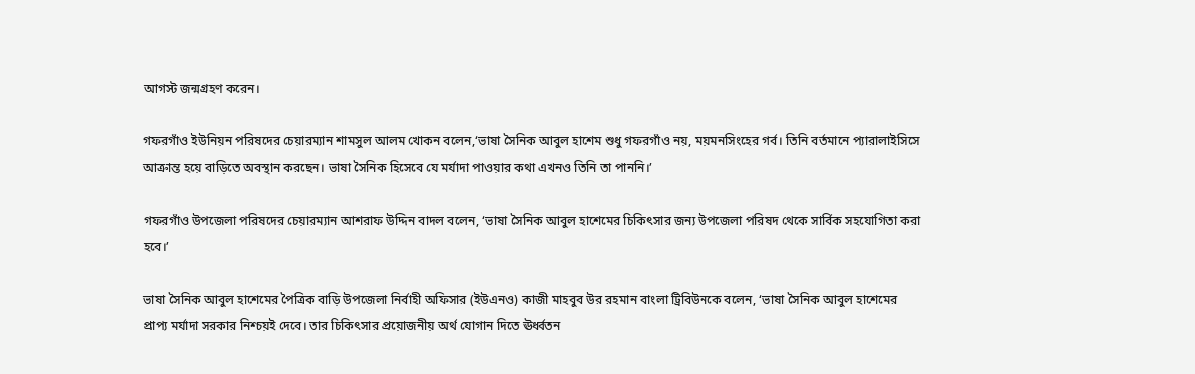আগস্ট জন্মগ্রহণ করেন।

গফরগাঁও ইউনিয়ন পরিষদের চেয়ারম্যান শামসুল আলম খোকন বলেন,‘ভাষা সৈনিক আবুল হাশেম শুধু গফরগাঁও নয়, ময়মনসিংহের গর্ব। তিনি বর্তমানে প্যারালাইসিসে আক্রান্ত হয়ে বাড়িতে অবস্থান করছেন। ভাষা সৈনিক হিসেবে যে মর্যাদা পাওয়ার কথা এখনও তিনি তা পাননি।’

গফরগাঁও উপজেলা পরিষদের চেয়ারম্যান আশরাফ উদ্দিন বাদল বলেন, ‘ভাষা সৈনিক আবুল হাশেমের চিকিৎসার জন্য উপজেলা পরিষদ থেকে সার্বিক সহযোগিতা করা হবে।’

ভাষা সৈনিক আবুল হাশেমের পৈত্রিক বাড়ি উপজেলা নির্বাহী অফিসার (ইউএনও) কাজী মাহবুব উর রহমান বাংলা ট্রিবিউনকে বলেন, ‘ভাষা সৈনিক আবুল হাশেমের প্রাপ্য মর্যাদা সরকার নিশ্চয়ই দেবে। তার চিকিৎসার প্রয়োজনীয় অর্থ যোগান দিতে ঊর্ধ্বতন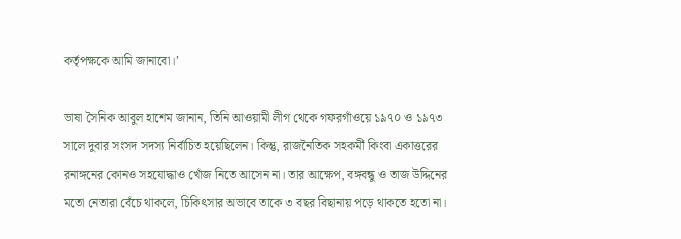কর্তৃপক্ষকে আমি জানাবো।’

ভাষা সৈনিক আবুল হাশেম জানান, তিনি আওয়ামী লীগ থেকে গফরগাঁওয়ে ১৯৭০ ও ১৯৭৩ সালে দুবার সংসদ সদস্য নির্বাচিত হয়েছিলেন। কিন্তু, রাজনৈতিক সহকর্মী কিংবা একাত্তরের রনাঙ্গনের কোনও সহযোদ্ধাও খোঁজ নিতে আসেন না। তার আক্ষেপ, বঙ্গবন্ধু ও তাজ উদ্দিনের মতো নেতারা বেঁচে থাকলে, চিকিৎসার অভাবে তাকে ৩ বছর বিছানায় পড়ে থাকতে হতো না।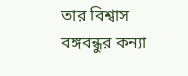তার বিশ্বাস বঙ্গবন্ধুর কন্যা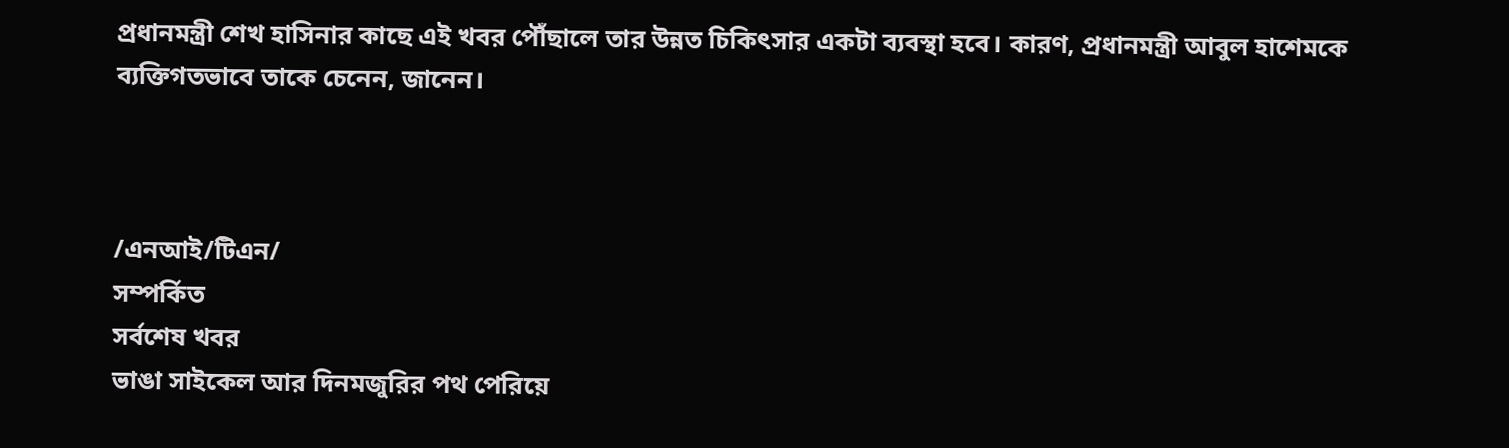প্রধানমন্ত্রী শেখ হাসিনার কাছে এই খবর পৌঁছালে তার উন্নত চিকিৎসার একটা ব্যবস্থা হবে। কারণ, প্রধানমন্ত্রী আবুল হাশেমকে ব্যক্তিগতভাবে তাকে চেনেন, জানেন।



/এনআই/টিএন/
সম্পর্কিত
সর্বশেষ খবর
ভাঙা সাইকেল আর দিনমজুরির পথ পেরিয়ে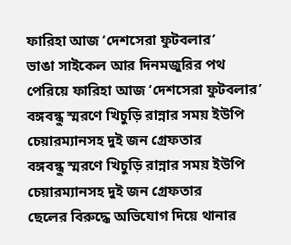ফারিহা আজ ‘দেশসেরা ফুটবলার’
ভাঙা সাইকেল আর দিনমজুরির পথ পেরিয়ে ফারিহা আজ ‘দেশসেরা ফুটবলার’
বঙ্গবন্ধু স্মরণে খিচুড়ি রান্নার সময় ইউপি চেয়ারম্যানসহ দুই জন গ্রেফতার
বঙ্গবন্ধু স্মরণে খিচুড়ি রান্নার সময় ইউপি চেয়ারম্যানসহ দুই জন গ্রেফতার
ছেলের বিরুদ্ধে অভিযোগ দিয়ে থানার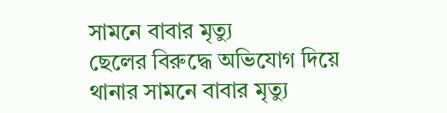সামনে বাবার মৃত্যু
ছেলের বিরুদ্ধে অভিযোগ দিয়ে থানার সামনে বাবার মৃত্যু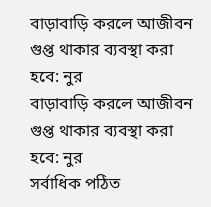বাড়াবাড়ি করলে আজীবন গুপ্ত থাকার ব্যবস্থা করা হবে: নুর
বাড়াবাড়ি করলে আজীবন গুপ্ত থাকার ব্যবস্থা করা হবে: নুর
সর্বাধিক পঠিত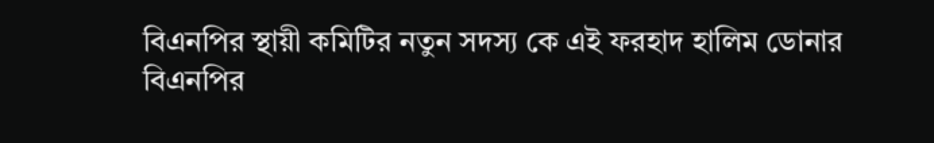বিএনপির স্থায়ী কমিটির নতুন সদস্য কে এই ফরহাদ হালিম ডোনার
বিএনপির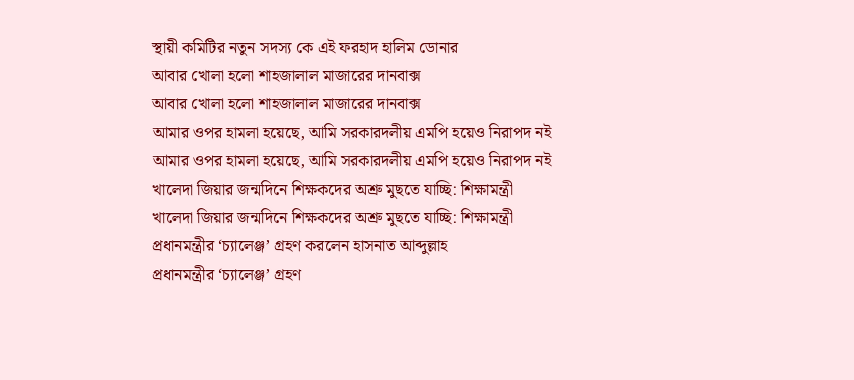স্থায়ী কমিটির নতুন সদস্য কে এই ফরহাদ হালিম ডোনার
আবার খোলা হলো শাহজালাল মাজারের দানবাক্স
আবার খোলা হলো শাহজালাল মাজারের দানবাক্স
আমার ওপর হামলা হয়েছে, আমি সরকারদলীয় এমপি হয়েও নিরাপদ নই
আমার ওপর হামলা হয়েছে, আমি সরকারদলীয় এমপি হয়েও নিরাপদ নই
খালেদা জিয়ার জন্মদিনে শিক্ষকদের অশ্রু মুছতে যাচ্ছি: শিক্ষামন্ত্রী
খালেদা জিয়ার জন্মদিনে শিক্ষকদের অশ্রু মুছতে যাচ্ছি: শিক্ষামন্ত্রী
প্রধানমন্ত্রীর ‘চ্যালেঞ্জ’ গ্রহণ করলেন হাসনাত আব্দুল্লাহ
প্রধানমন্ত্রীর ‘চ্যালেঞ্জ’ গ্রহণ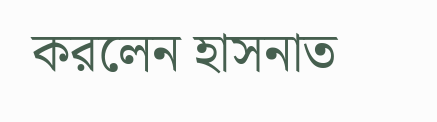করলেন হাসনাত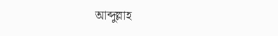আব্দুল্লাহ